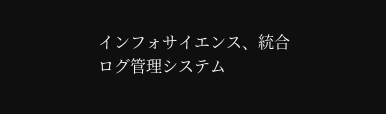インフォサイエンス、統合ログ管理システム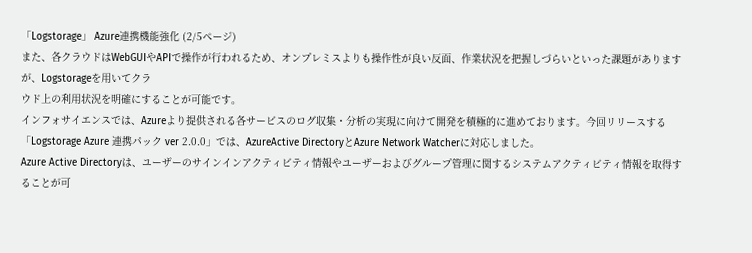「Logstorage」 Azure連携機能強化 (2/5ページ)
また、各クラウドはWebGUIやAPIで操作が行われるため、オンプレミスよりも操作性が良い反面、作業状況を把握しづらいといった課題がありますが、Logstorageを用いてクラ
ウド上の利用状況を明確にすることが可能です。
インフォサイエンスでは、Azureより提供される各サービスのログ収集・分析の実現に向けて開発を積極的に進めております。今回リリースする「Logstorage Azure 連携パック ver 2.0.0」では、AzureActive DirectoryとAzure Network Watcherに対応しました。
Azure Active Directoryは、ユーザーのサインインアクティビティ情報やユーザーおよびグループ管理に関するシステムアクティビティ情報を取得することが可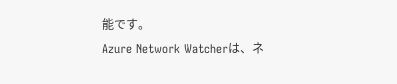能です。
Azure Network Watcherは、ネ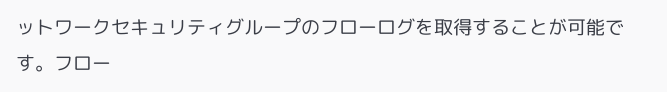ットワークセキュリティグループのフローログを取得することが可能です。フロー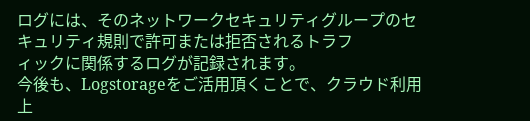ログには、そのネットワークセキュリティグループのセキュリティ規則で許可または拒否されるトラフ
ィックに関係するログが記録されます。
今後も、Logstorageをご活用頂くことで、クラウド利用上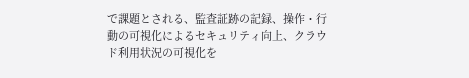で課題とされる、監査証跡の記録、操作・行動の可視化によるセキュリティ向上、クラウド利用状況の可視化を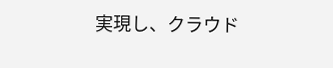実現し、クラウド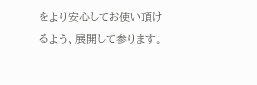をより安心してお使い頂けるよう、展開して参ります。